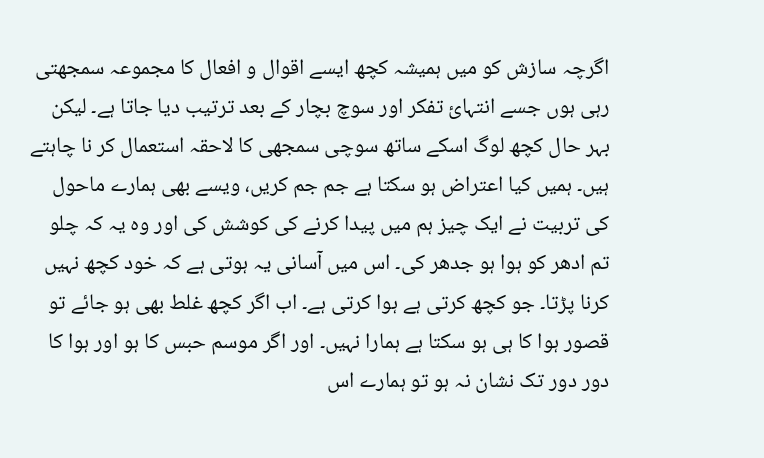اگرچہ سازش کو میں ہمیشہ کچھ ایسے اقوال و افعال کا مجموعہ سمجھتی رہی ہوں جسے انتہائ تفکر اور سوچ بچار کے بعد ترتیب دیا جاتا ہے۔ لیکن بہر حال کچھ لوگ اسکے ساتھ سوچی سمجھی کا لاحقہ استعمال کر نا چاہتے ہیں۔ ہمیں کیا اعتراض ہو سکتا ہے جم جم کریں، ویسے بھی ہمارے ماحول کی تربیت نے ایک چیز ہم میں پیدا کرنے کی کوشش کی اور وہ یہ کہ چلو تم ادھر کو ہوا ہو جدھر کی۔ اس میں آسانی یہ ہوتی ہے کہ خود کچھ نہیں کرنا پڑتا۔ جو کچھ کرتی ہے ہوا کرتی ہے۔ اب اگر کچھ غلط بھی ہو جائے تو قصور ہوا کا ہی ہو سکتا ہے ہمارا نہیں۔ اور اگر موسم حبس کا ہو اور ہوا کا دور دور تک نشان نہ ہو تو ہمارے اس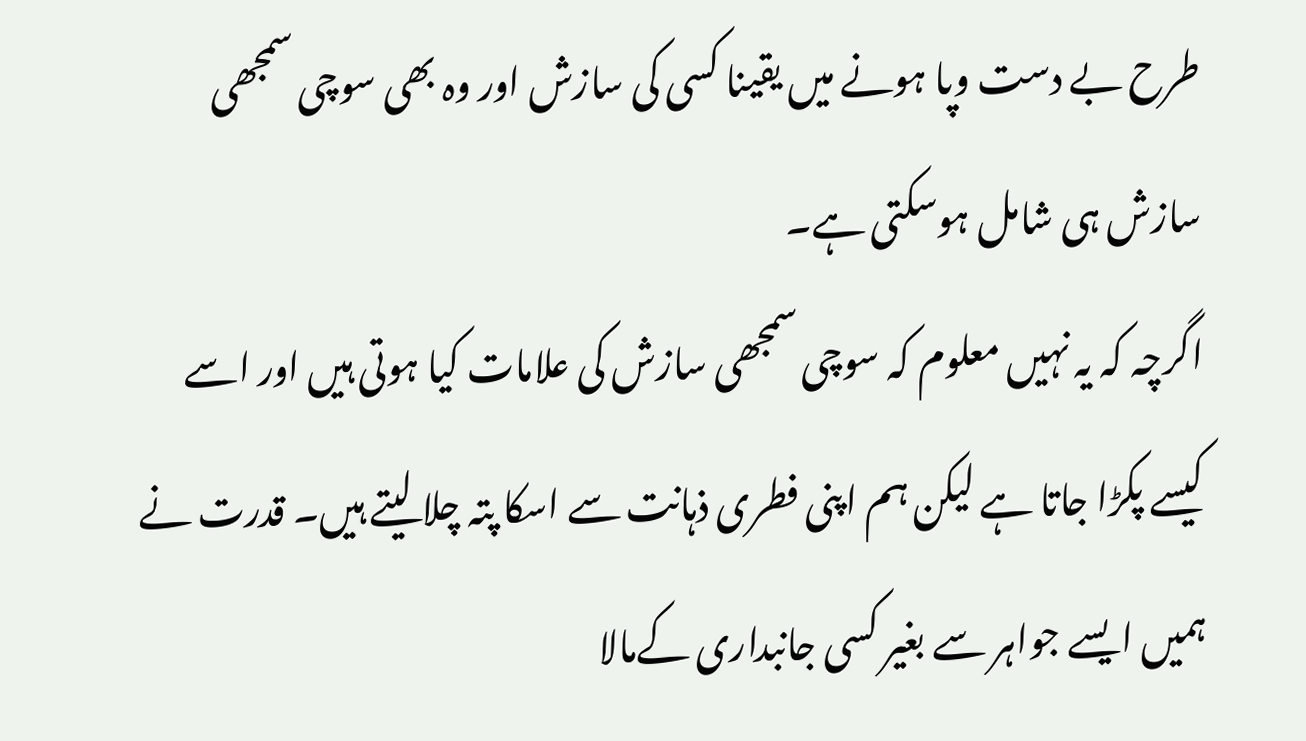طرح بے دست وپا ہونے میں یقینا کسی کی سازش اور وہ بھی سوچی سمجھی سازش ہی شامل ہوسکتی ہے۔
اگرچہ کہ یہ نہیں معلوم کہ سوچی سمجھی سازش کی علامات کیا ہوتی ہیں اور اسے کیسے پکڑا جاتا ہے لیکن ہم اپنی فطری ذہانت سے اسکا پتہ چلا لیتے ہیں۔ قدرت نے ہمیں ایسے جواہر سے بغیر کسی جانبداری کےمالا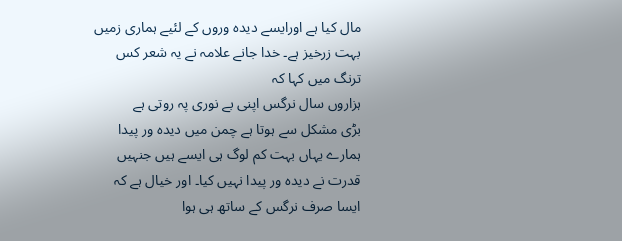مال کیا ہے اورایسے دیدہ وروں کے لئیے ہماری زمیں بہت زرخیز ہے۔ خدا جانے علامہ نے یہ شعر کس ترنگ میں کہا کہ
ہزاروں سال نرگس اپنی بے نوری پہ روتی ہے
بڑی مشکل سے ہوتا ہے چمن میں دیدہ ور پیدا
ہمارے یہاں بہت کم لوگ ہی ایسے ہیں جنہیں قدرت نے دیدہ ور پیدا نہیں کیا۔ اور خیال ہے کہ ایسا صرف نرگس کے ساتھ ہی ہوا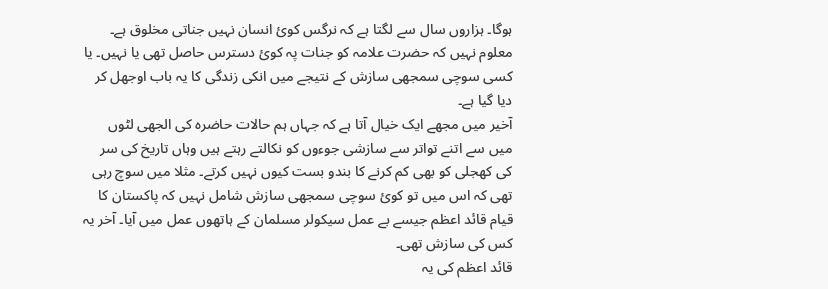ہوگا۔ ہزاروں سال سے لگتا ہے کہ نرگس کوئ انسان نہیں جناتی مخلوق ہے۔ معلوم نہیں کہ حضرت علامہ کو جنات پہ کوئ دسترس حاصل تھی یا نہیں۔ یا کسی سوچی سمجھی سازش کے نتیجے میں انکی زندگی کا یہ باب اوجھل کر دیا گیا ہے۔
آخیر میں مجھے ایک خیال آتا ہے کہ جہاں ہم حالات حاضرہ کی الجھی لٹوں میں سے اتنے تواتر سے سازشی جوءوں کو نکالتے رہتے ہیں وہاں تاریخ کی سر کی کھجلی کو بھی کم کرنے کا بندو بست کیوں نہیں کرتے۔ مثلا میں سوچ رہی تھی کہ اس میں تو کوئ سوچی سمجھی سازش شامل نہیں کہ پاکستان کا قیام قائد اعظم جیسے بے عمل سیکولر مسلمان کے ہاتھوں عمل میں آیا۔ آخر یہ کس کی سازش تھی۔
قائد اعظم کی یہ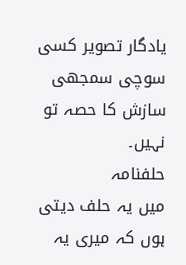یادگار تصویر کسی سوچی سمجھی سازش کا حصہ تو نہیں۔
حلفنامہ
میں یہ حلف دیتی ہوں کہ میری یہ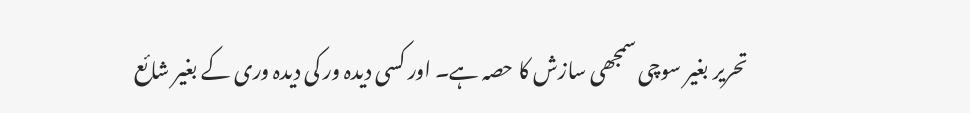تحریر بغیر سوچی سمجھی سازش کا حصہ ہے۔ اور کسی دیدہ ور کی دیدہ وری کے بغیر شائع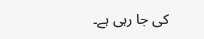کی جا رہی ہے۔